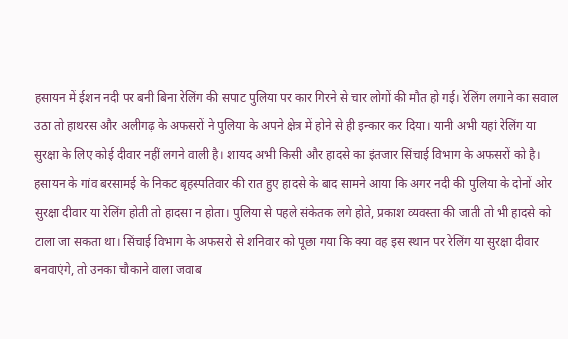हसायन में ईशन नदी पर बनी बिना रेलिंग की सपाट पुलिया पर कार गिरने से चार लोगों की मौत हो गई। रेलिंग लगाने का सवाल उठा तो हाथरस और अलीगढ़ के अफसरों ने पुलिया के अपने क्षेत्र में होने से ही इन्कार कर दिया। यानी अभी यहां रेलिंग या सुरक्षा के लिए कोई दीवार नहीं लगने वाली है। शायद अभी किसी और हादसे का इंतजार सिंचाई विभाग के अफसरों को है।
हसायन के गांव बरसामई के निकट बृहस्पतिवार की रात हुए हादसे के बाद सामने आया कि अगर नदी की पुलिया के दोनों ओर सुरक्षा दीवार या रेलिंग होती तो हादसा न होता। पुलिया से पहले संकेतक लगे होते, प्रकाश व्यवस्ता की जाती तो भी हादसे को टाला जा सकता था। सिंचाई विभाग के अफसरो से शनिवार को पूछा गया कि क्या वह इस स्थान पर रेलिंग या सुरक्षा दीवार बनवाएंगे, तो उनका चौकाने वाला जवाब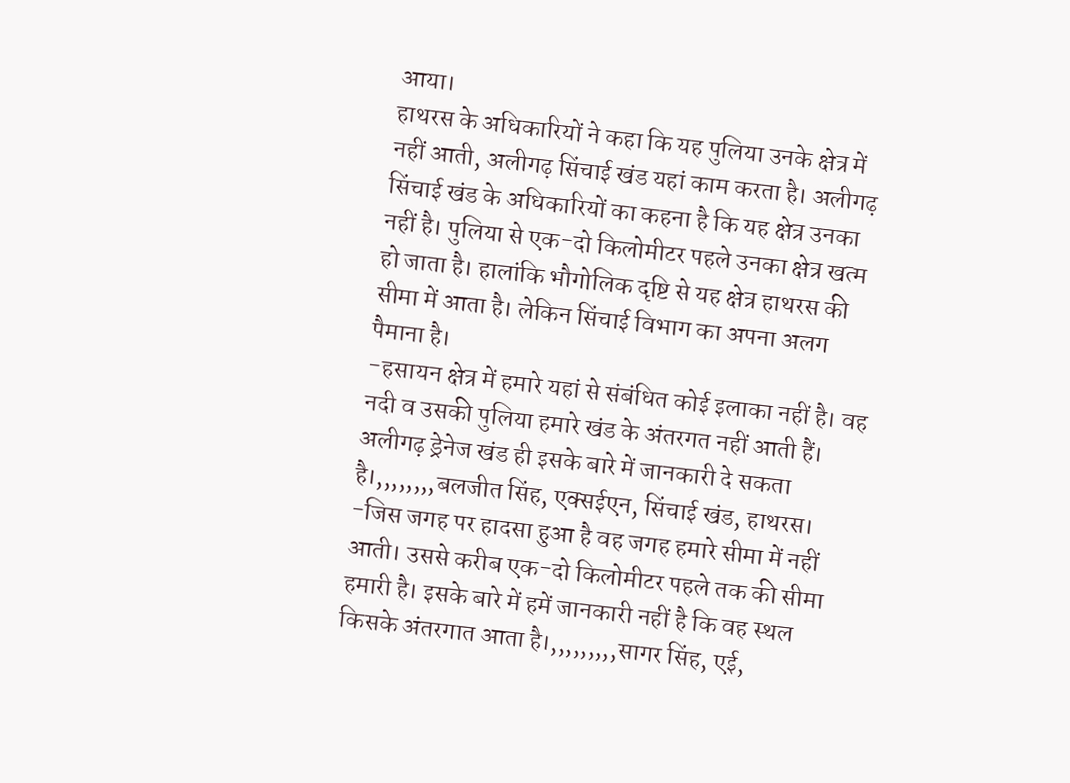आया।
हाथरस के अधिकारियों ने कहा कि यह पुलिया उनके क्षेत्र में नहीं आती, अलीगढ़ सिंचाई खंड यहां काम करता है। अलीगढ़ सिंचाई खंड के अधिकारियों का कहना है कि यह क्षेत्र उनका नहीं है। पुलिया से एक-दो किलोमीटर पहले उनका क्षेत्र खत्म हो जाता है। हालांकि भौगोलिक दृष्टि से यह क्षेत्र हाथरस की सीमा में आता है। लेकिन सिंचाई विभाग का अपना अलग पैमाना है।
-हसायन क्षेत्र में हमारे यहां से संबंधित कोई इलाका नहीं है। वह नदी व उसकी पुलिया हमारे खंड के अंतरगत नहीं आती हैं। अलीगढ़ ड्रेनेज खंड ही इसके बारे में जानकारी दे सकता है।,,,,,,,,बलजीत सिंह, एक्सईएन, सिंचाई खंड, हाथरस।
-जिस जगह पर हादसा हुआ है वह जगह हमारे सीमा में नहीं आती। उससे करीब एक-दो किलोमीटर पहले तक की सीमा हमारी है। इसके बारे में हमें जानकारी नहीं है कि वह स्थल किसके अंतरगात आता है।,,,,,,,,,सागर सिंह, एई,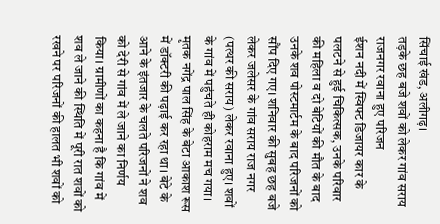सिंचाई खंड, अलीगढ़।
तड़के छह बजे शवों को लेकर गांव सराय राजनगर रवाना हुए परिजन
ईशन नदी में स्विफ्ट डिजायर कार के पलटने से हुई चिकित्सक, उनके परिवार की महिला व दो बेटियों की मौत के बाद उनके शव पोस्टमार्टम के बाद परिजनों को सौंप दिए गए। शनिवार की सुबह छह बजे लेकर जलेसर के गांव सराय राज नगर (पत्थर की सराय) लेकर रवाना हुए। शवों के गांव में पहुंचते ही कोहराम मच गया।
मृतक नगेंद्र पाल सिंह के बेटा आकाश रूस में डॉक्टरी की पढ़ाई कर रहा था। बेटे के आने के इंतजार के चलते परिजनों ने शव को देरी से गांव में ले जाने का निर्णय किया। ग्रामीणों का कहना है कि गांव में शव ले जाने की स्थिति में पूरी रात शवों को रखने पर परिजनों की हालत भी शवों को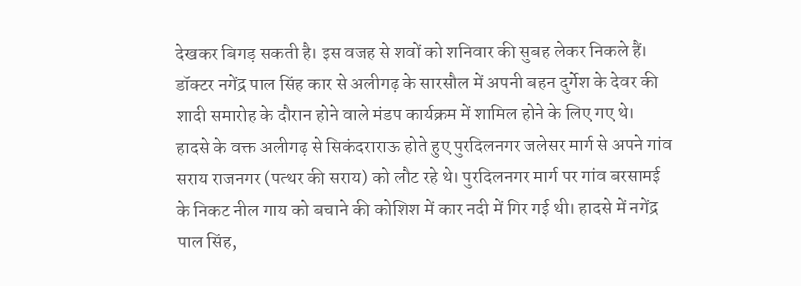देखकर बिगड़ सकती है। इस वजह से शवों को शनिवार की सुबह लेकर निकले हैं।
डॉक्टर नगेंद्र पाल सिंह कार से अलीगढ़ के सारसौल में अपनी बहन दुर्गेश के देवर की शादी समारोह के दौरान होने वाले मंडप कार्यक्रम में शामिल होने के लिए गए थे। हादसे के वक्त अलीगढ़ से सिकंदराराऊ होते हुए पुरदिलनगर जलेसर मार्ग से अपने गांव सराय राजनगर (पत्थर की सराय) को लौट रहे थे। पुरदिलनगर मार्ग पर गांव बरसामई के निकट नील गाय को बचाने की कोशिश में कार नदी में गिर गई थी। हादसे में नगेंद्र पाल सिंह,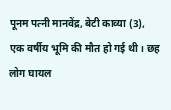पूनम पत्नी मानवेंद्र, बेटी काव्या (3), एक वर्षीय भूमि की मौत हो गई थी। छह लोग घायल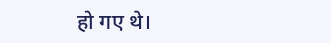हो गए थे।